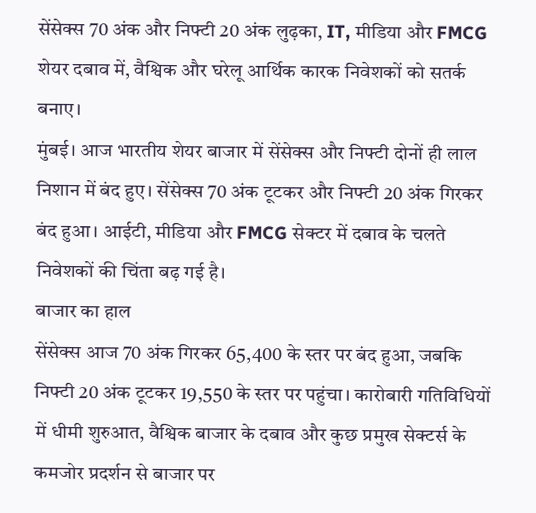सेंसेक्स 70 अंक और निफ्टी 20 अंक लुढ़का, IT, मीडिया और FMCG शेयर दबाव में, वैश्विक और घरेलू आर्थिक कारक निवेशकों को सतर्क बनाए।
मुंबई। आज भारतीय शेयर बाजार में सेंसेक्स और निफ्टी दोनों ही लाल निशान में बंद हुए। सेंसेक्स 70 अंक टूटकर और निफ्टी 20 अंक गिरकर बंद हुआ। आईटी, मीडिया और FMCG सेक्टर में दबाव के चलते निवेशकों की चिंता बढ़ गई है।
बाजार का हाल
सेंसेक्स आज 70 अंक गिरकर 65,400 के स्तर पर बंद हुआ, जबकि निफ्टी 20 अंक टूटकर 19,550 के स्तर पर पहुंचा। कारोबारी गतिविधियों में धीमी शुरुआत, वैश्विक बाजार के दबाव और कुछ प्रमुख सेक्टर्स के कमजोर प्रदर्शन से बाजार पर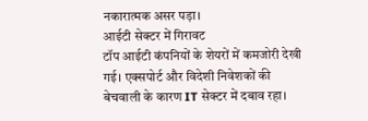नकारात्मक असर पड़ा।
आईटी सेक्टर में गिरावट
टॉप आईटी कंपनियों के शेयरों में कमजोरी देखी गई। एक्सपोर्ट और विदेशी निवेशकों की बेचवाली के कारण IT सेक्टर में दबाव रहा।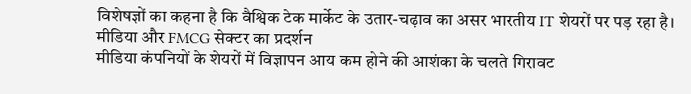विशेषज्ञों का कहना है कि वैश्विक टेक मार्केट के उतार-चढ़ाव का असर भारतीय IT शेयरों पर पड़ रहा है।
मीडिया और FMCG सेक्टर का प्रदर्शन
मीडिया कंपनियों के शेयरों में विज्ञापन आय कम होने की आशंका के चलते गिरावट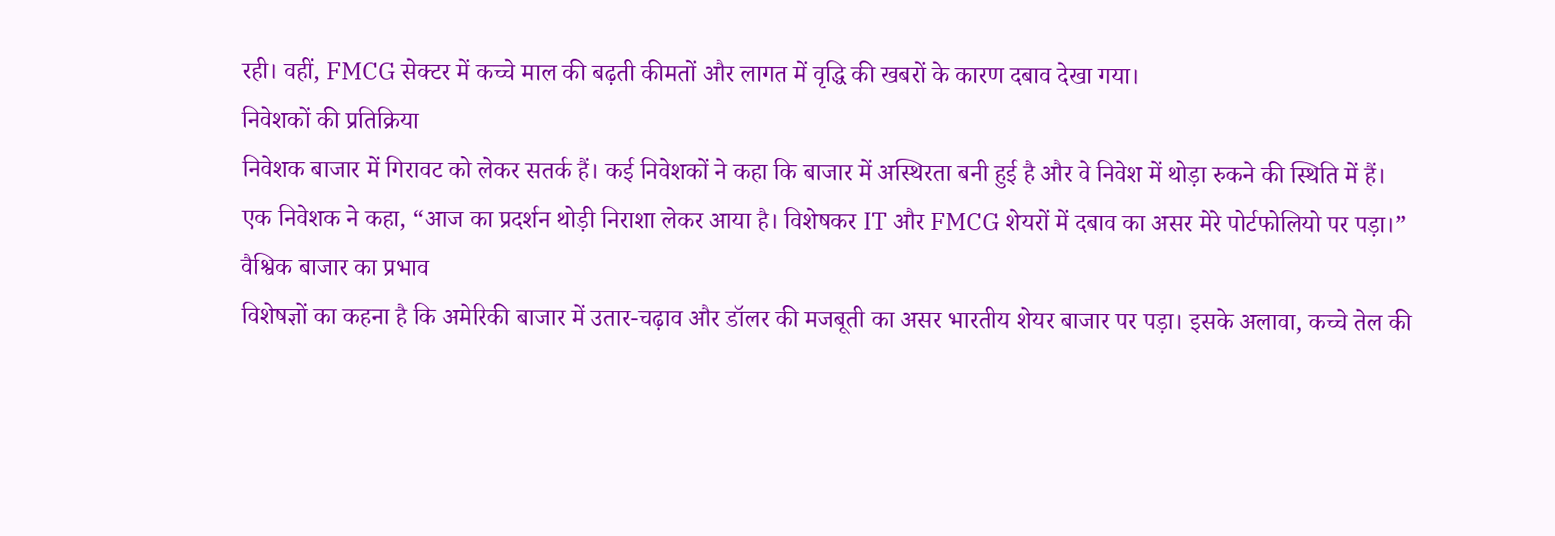रही। वहीं, FMCG सेक्टर में कच्चे माल की बढ़ती कीमतों और लागत में वृद्धि की खबरों के कारण दबाव देखा गया।
निवेशकों की प्रतिक्रिया
निवेशक बाजार में गिरावट को लेकर सतर्क हैं। कई निवेशकों ने कहा कि बाजार में अस्थिरता बनी हुई है और वे निवेश में थोड़ा रुकने की स्थिति में हैं।
एक निवेशक ने कहा, “आज का प्रदर्शन थोड़ी निराशा लेकर आया है। विशेषकर IT और FMCG शेयरों में दबाव का असर मेरे पोर्टफोलियो पर पड़ा।”
वैश्विक बाजार का प्रभाव
विशेषज्ञों का कहना है कि अमेरिकी बाजार में उतार-चढ़ाव और डॉलर की मजबूती का असर भारतीय शेयर बाजार पर पड़ा। इसके अलावा, कच्चे तेल की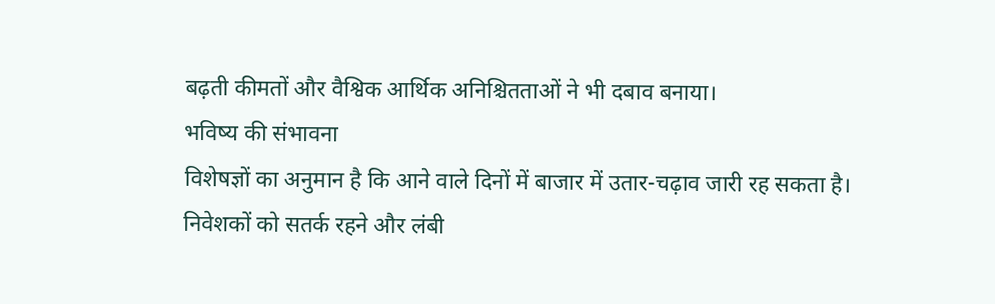बढ़ती कीमतों और वैश्विक आर्थिक अनिश्चितताओं ने भी दबाव बनाया।
भविष्य की संभावना
विशेषज्ञों का अनुमान है कि आने वाले दिनों में बाजार में उतार-चढ़ाव जारी रह सकता है। निवेशकों को सतर्क रहने और लंबी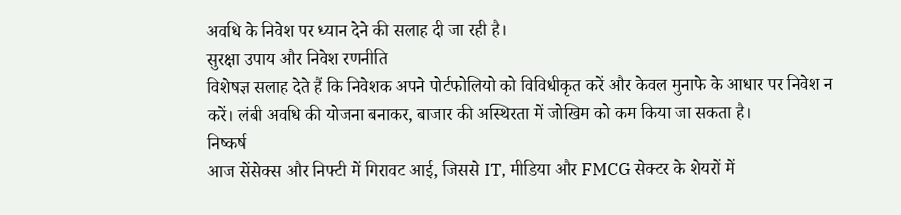अवधि के निवेश पर ध्यान देने की सलाह दी जा रही है।
सुरक्षा उपाय और निवेश रणनीति
विशेषज्ञ सलाह देते हैं कि निवेशक अपने पोर्टफोलियो को विविधीकृत करें और केवल मुनाफे के आधार पर निवेश न करें। लंबी अवधि की योजना बनाकर, बाजार की अस्थिरता में जोखिम को कम किया जा सकता है।
निष्कर्ष
आज सेंसेक्स और निफ्टी में गिरावट आई, जिससे IT, मीडिया और FMCG सेक्टर के शेयरों में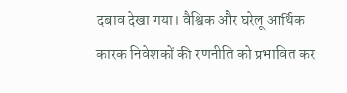दबाव देखा गया। वैश्विक और घरेलू आर्थिक कारक निवेशकों की रणनीति को प्रभावित कर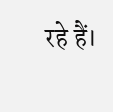रहे हैं।